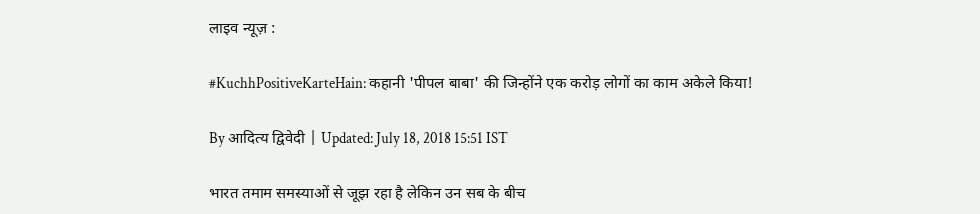लाइव न्यूज़ :

#KuchhPositiveKarteHain: कहानी 'पीपल बाबा' की जिन्होंने एक करोड़ लोगों का काम अकेले किया!

By आदित्य द्विवेदी | Updated: July 18, 2018 15:51 IST

भारत तमाम समस्याओं से जूझ रहा है लेकिन उन सब के बीच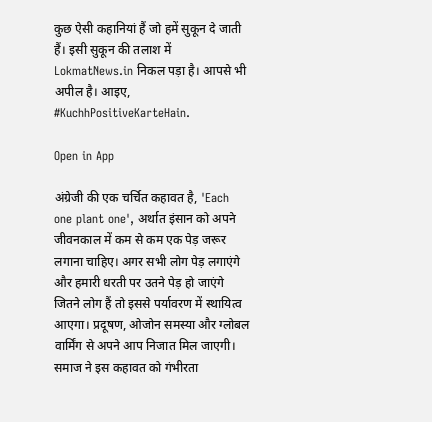कुछ ऐसी कहानियां हैं जो हमें सुकून दे जाती हैं। इसी सुकून की तलाश में LokmatNews.in निकल पड़ा है। आपसे भी अपील है। आइए, #KuchhPositiveKarteHain.

Open in App

अंग्रेजी की एक चर्चित कहावत है, 'Each one plant one', अर्थात इंसान को अपने जीवनकाल में कम से कम एक पेड़ जरूर लगाना चाहिए। अगर सभी लोग पेड़ लगाएंगे और हमारी धरती पर उतने पेड़ हो जाएंगे जितने लोग हैं तो इससे पर्यावरण में स्थायित्व आएगा। प्रदूषण, ओजोन समस्या और ग्लोबल वार्मिंग से अपने आप निजात मिल जाएगी। समाज ने इस कहावत को गंभीरता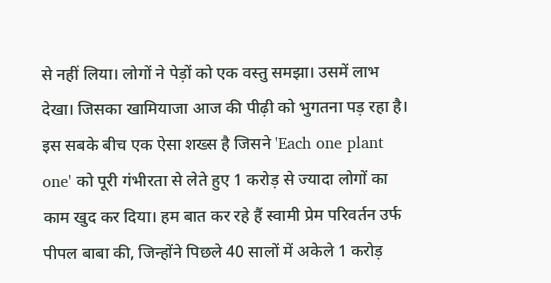से नहीं लिया। लोगों ने पेड़ों को एक वस्तु समझा। उसमें लाभ देखा। जिसका खामियाजा आज की पीढ़ी को भुगतना पड़ रहा है। इस सबके बीच एक ऐसा शख्स है जिसने 'Each one plant one' को पूरी गंभीरता से लेते हुए 1 करोड़ से ज्यादा लोगों का काम खुद कर दिया। हम बात कर रहे हैं स्वामी प्रेम परिवर्तन उर्फ पीपल बाबा की, जिन्होंने पिछले 40 सालों में अकेले 1 करोड़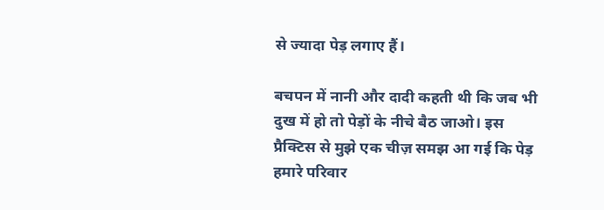से ज्यादा पेड़ लगाए हैं।

बचपन में नानी और दादी कहती थी कि जब भी दुख में हो तो पेड़ों के नीचे बैठ जाओ। इस प्रैक्टिस से मुझे एक चीज़ समझ आ गई कि पेड़ हमारे परिवार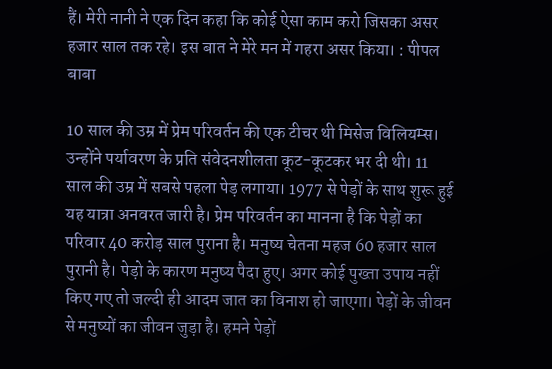हैं। मेरी नानी ने एक दिन कहा कि कोई ऐसा काम करो जिसका असर हजार साल तक रहे। इस बात ने मेरे मन में गहरा असर किया। : पीपल बाबा

10 साल की उम्र में प्रेम परिवर्तन की एक टीचर थी मिसेज विलियम्स। उन्होंने पर्यावरण के प्रति संवेदनशीलता कूट-कूटकर भर दी थी। 11 साल की उम्र में सबसे पहला पेड़ लगाया। 1977 से पेड़ों के साथ शुरू हुई यह यात्रा अनवरत जारी है। प्रेम परिवर्तन का मानना है कि पेड़ों का परिवार 40 करोड़ साल पुराना है। मनुष्य चेतना महज 60 हजार साल पुरानी है। पेड़ो के कारण मनुष्य पैदा हुए। अगर कोई पुख्ता उपाय नहीं किए गए तो जल्दी ही आदम जात का विनाश हो जाएगा। पेड़ों के जीवन से मनुष्यों का जीवन जुड़ा है। हमने पेड़ों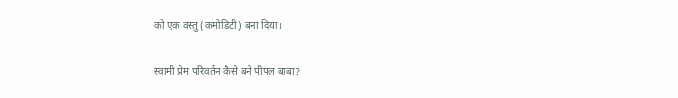को एक वस्तु (कमोडिटी) बना दिया।

स्वामी प्रेम परिवर्तन कैसे बने पीपल बाबा?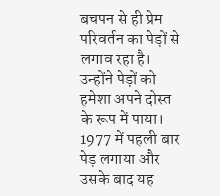बचपन से ही प्रेम परिवर्तन का पेड़ों से लगाव रहा है। उन्होंने पेड़ों को हमेशा अपने दोस्त के रूप में पाया। 1977 में पहली बार पेड़ लगाया और उसके बाद यह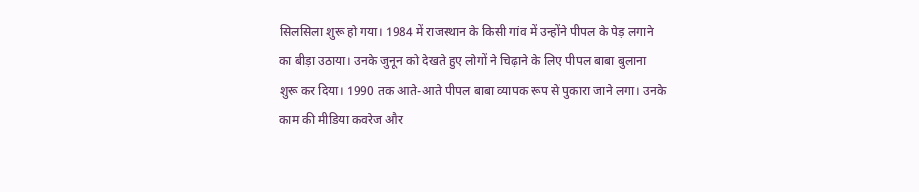सिलसिला शुरू हो गया। 1984 में राजस्थान के किसी गांव में उन्होंने पीपल के पेड़ लगाने का बीड़ा उठाया। उनके जुनून को देखते हुए लोगों ने चिढ़ाने के लिए पीपल बाबा बुलाना शुरू कर दिया। 1990 तक आते-आते पीपल बाबा व्यापक रूप से पुकारा जाने लगा। उनके काम की मीडिया कवरेज और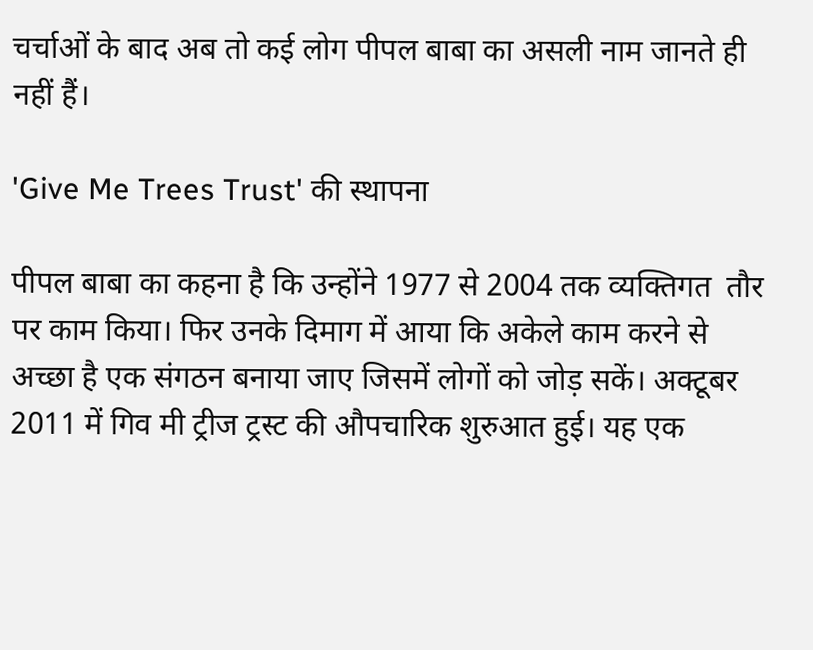चर्चाओं के बाद अब तो कई लोग पीपल बाबा का असली नाम जानते ही नहीं हैं।

'Give Me Trees Trust' की स्थापना

पीपल बाबा का कहना है कि उन्होंने 1977 से 2004 तक व्यक्तिगत  तौर पर काम किया। फिर उनके दिमाग में आया कि अकेले काम करने से अच्छा है एक संगठन बनाया जाए जिसमें लोगों को जोड़ सकें। अक्टूबर 2011 में गिव मी ट्रीज ट्रस्ट की औपचारिक शुरुआत हुई। यह एक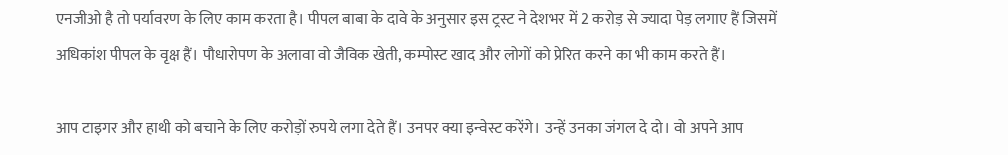एनजीओ है तो पर्यावरण के लिए काम करता है। पीपल बाबा के दावे के अनुसार इस ट्रस्ट ने देशभर में 2 करोड़ से ज्यादा पेड़ लगाए हैं जिसमें अधिकांश पीपल के वृक्ष हैं। पौधारोपण के अलावा वो जैविक खेती, कम्पोस्ट खाद और लोगों को प्रेरित करने का भी काम करते हैं।

आप टाइगर और हाथी को बचाने के लिए करोड़ों रुपये लगा देते हैं। उनपर क्या इन्वेस्ट करेंगे। उन्हें उनका जंगल दे दो। वो अपने आप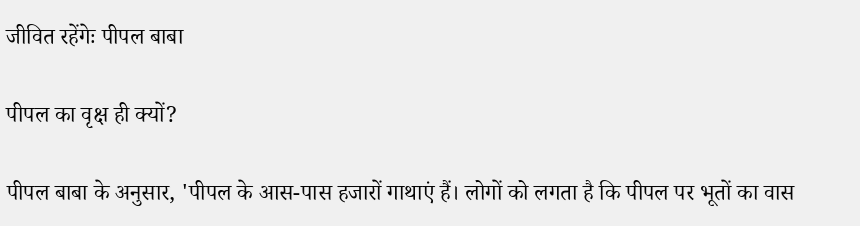जीवित रहेंगेः पीपल बाबा

पीपल का वृक्ष ही क्यों?

पीपल बाबा के अनुसार, 'पीपल के आस-पास हजारों गाथाएं हैं। लोगों को लगता है कि पीपल पर भूतों का वास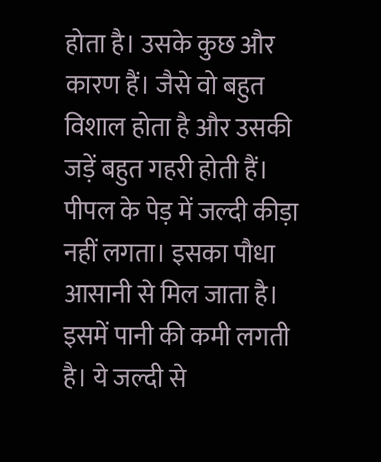होता है। उसके कुछ और कारण हैं। जैसे वो बहुत विशाल होता है और उसकी जड़ें बहुत गहरी होती हैं। पीपल के पेड़ में जल्दी कीड़ा नहीं लगता। इसका पौधा आसानी से मिल जाता है। इसमें पानी की कमी लगती है। ये जल्दी से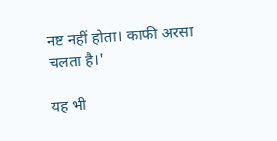नष्ट नहीं होता। काफी अरसा चलता है।'

यह भी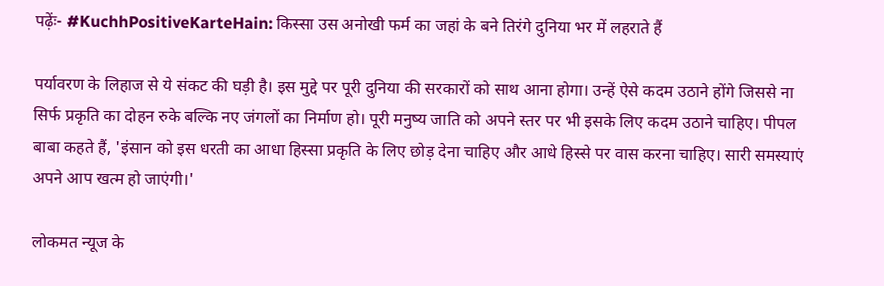पढ़ेंः- #KuchhPositiveKarteHain: किस्सा उस अनोखी फर्म का जहां के बने तिरंगे दुनिया भर में लहराते हैं

पर्यावरण के लिहाज से ये संकट की घड़ी है। इस मुद्दे पर पूरी दुनिया की सरकारों को साथ आना होगा। उन्हें ऐसे कदम उठाने होंगे जिससे ना सिर्फ प्रकृति का दोहन रुके बल्कि नए जंगलों का निर्माण हो। पूरी मनुष्य जाति को अपने स्तर पर भी इसके लिए कदम उठाने चाहिए। पीपल बाबा कहते हैं, 'इंसान को इस धरती का आधा हिस्सा प्रकृति के लिए छोड़ देना चाहिए और आधे हिस्से पर वास करना चाहिए। सारी समस्याएं अपने आप खत्म हो जाएंगी।'

लोकमत न्यूज के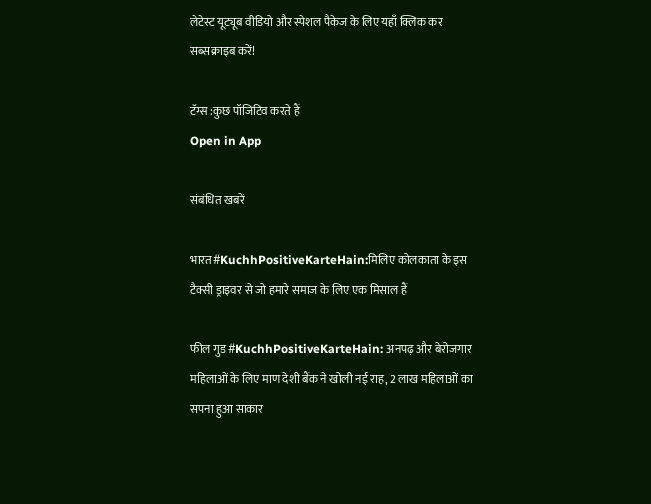लेटेस्ट यूट्यूब वीडियो और स्पेशल पैकेज के लिए यहाँ क्लिक कर सब्सक्राइब करें!

टॅग्स :कुछ पॉजिटिव करते हैं
Open in App

संबंधित खबरें

भारत#KuchhPositiveKarteHain:मिलिए कोलकाता के इस टैक्सी ड्राइवर से जो हमारे समाज के लिए एक मिसाल हैं

फील गुड#KuchhPositiveKarteHain: अनपढ़ और बेरोजगार महिलाओं के लिए माण देशी बैंक ने खोली नई राह, 2 लाख महिलाओं का सपना हुआ साकार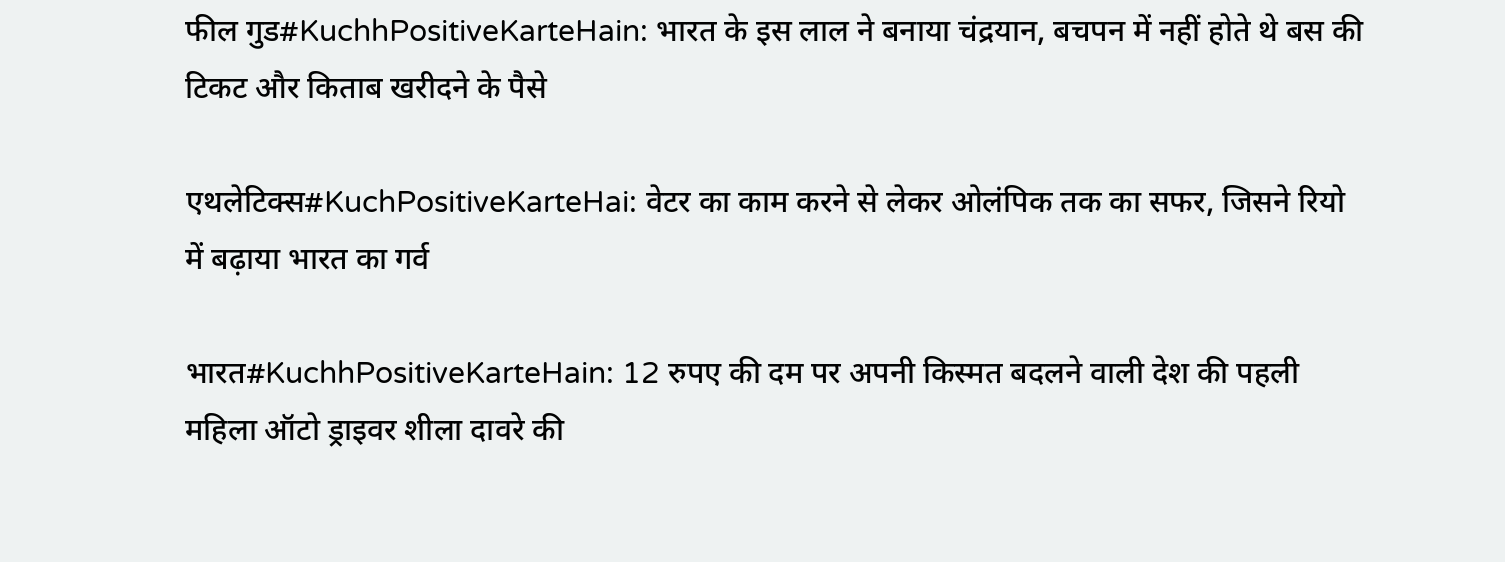फील गुड#KuchhPositiveKarteHain: भारत के इस लाल ने बनाया चंद्रयान, बचपन में नहीं होते थे बस की टिकट और किताब खरीदने के पैसे

एथलेटिक्स#KuchPositiveKarteHai: वेटर का काम करने से लेकर ओलंपिक तक का सफर, जिसने रियो में बढ़ाया भारत का गर्व

भारत#KuchhPositiveKarteHain: 12 रुपए की दम पर अपनी किस्मत बदलने वाली देश की पहली महिला ऑटो ड्राइवर शीला दावरे की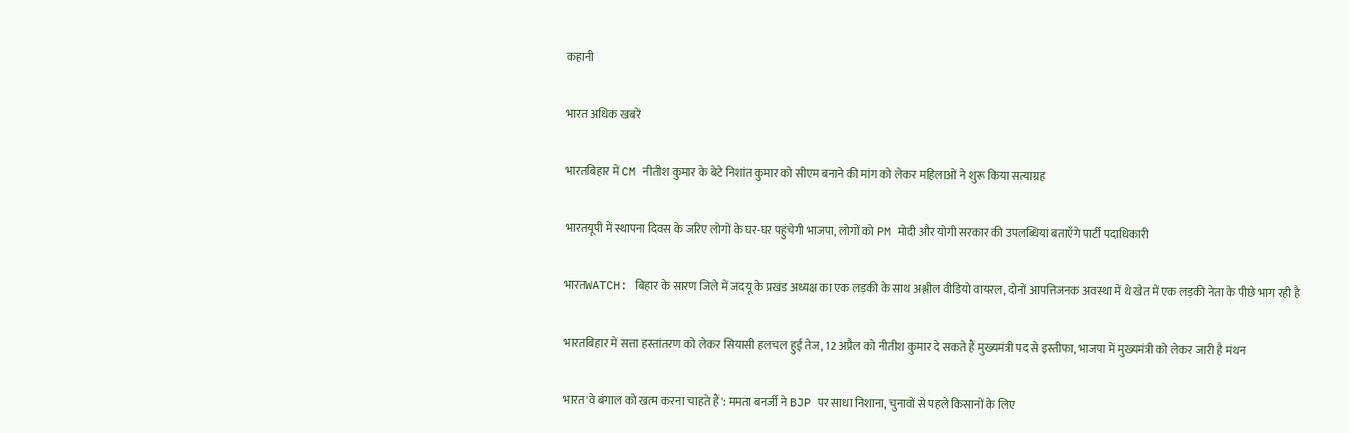कहानी

भारत अधिक खबरें

भारतबिहार में CM नीतीश कुमार के बेटे निशांत कुमार को सीएम बनाने की मांग को लेकर महिलाओं ने शुरू किया सत्याग्रह

भारतयूपी में स्थापना दिवस के जरिए लोगों के घर-घर पहुंचेगी भाजपा, लोगों को PM मोदी और योगी सरकार की उपलब्धियां बताएँगे पार्टी पदाधिकारी

भारतWATCH: बिहार के सारण जिले में जदयू के प्रखंड अध्यक्ष का एक लड़की के साथ अश्लील वीडियो वायरल, दोनों आपत्तिजनक अवस्था में थे खेत में एक लड़की नेता के पीछे भाग रही है

भारतबिहार में सत्ता हस्तांतरण को लेकर सियासी हलचल हुई तेज, 12 अप्रैल को नीतीश कुमार दे सकते हैं मुख्यमंत्री पद से इस्तीफा, भाजपा में मुख्यमंत्री को लेकर जारी है मंथन

भारत'वे बंगाल को खत्म करना चाहते हैं': ममता बनर्जी ने BJP पर साधा निशाना, चुनावों से पहले किसानों के लिए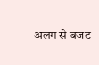अलग से बजट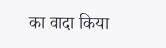का वादा किया